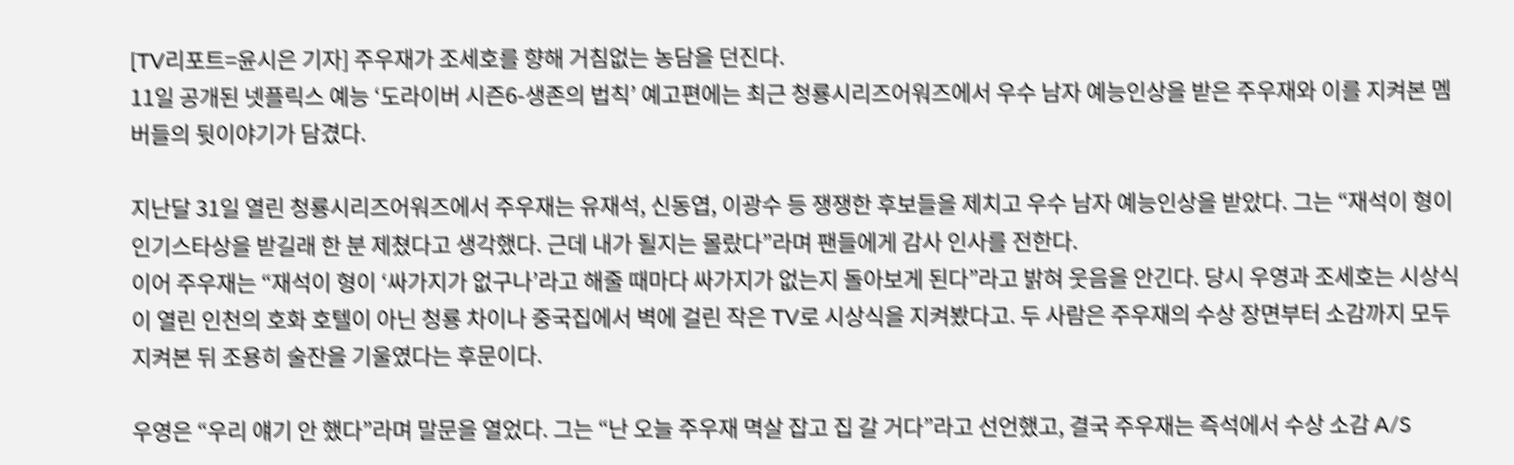[TV리포트=윤시은 기자] 주우재가 조세호를 향해 거침없는 농담을 던진다.
11일 공개된 넷플릭스 예능 ‘도라이버 시즌6-생존의 법칙’ 예고편에는 최근 청룡시리즈어워즈에서 우수 남자 예능인상을 받은 주우재와 이를 지켜본 멤버들의 뒷이야기가 담겼다.

지난달 31일 열린 청룡시리즈어워즈에서 주우재는 유재석, 신동엽, 이광수 등 쟁쟁한 후보들을 제치고 우수 남자 예능인상을 받았다. 그는 “재석이 형이 인기스타상을 받길래 한 분 제쳤다고 생각했다. 근데 내가 될지는 몰랐다”라며 팬들에게 감사 인사를 전한다.
이어 주우재는 “재석이 형이 ‘싸가지가 없구나’라고 해줄 때마다 싸가지가 없는지 돌아보게 된다”라고 밝혀 웃음을 안긴다. 당시 우영과 조세호는 시상식이 열린 인천의 호화 호텔이 아닌 청룡 차이나 중국집에서 벽에 걸린 작은 TV로 시상식을 지켜봤다고. 두 사람은 주우재의 수상 장면부터 소감까지 모두 지켜본 뒤 조용히 술잔을 기울였다는 후문이다.

우영은 “우리 얘기 안 했다”라며 말문을 열었다. 그는 “난 오늘 주우재 멱살 잡고 집 갈 거다”라고 선언했고, 결국 주우재는 즉석에서 수상 소감 A/S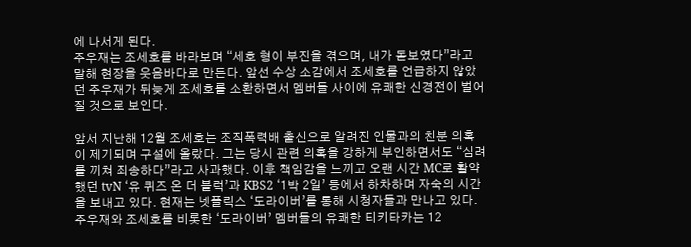에 나서게 된다.
주우재는 조세호를 바라보며 “세호 형이 부진을 겪으며, 내가 돋보였다”라고 말해 현장을 웃음바다로 만든다. 앞선 수상 소감에서 조세호를 언급하지 않았던 주우재가 뒤늦게 조세호를 소환하면서 멤버들 사이에 유쾌한 신경전이 벌어질 것으로 보인다.

앞서 지난해 12월 조세호는 조직폭력배 출신으로 알려진 인물과의 친분 의혹이 제기되며 구설에 올랐다. 그는 당시 관련 의혹을 강하게 부인하면서도 “심려를 끼쳐 죄송하다”라고 사과했다. 이후 책임감을 느끼고 오랜 시간 MC로 활약했던 tvN ‘유 퀴즈 온 더 블럭’과 KBS2 ‘1박 2일’ 등에서 하차하며 자숙의 시간을 보내고 있다. 현재는 넷플릭스 ‘도라이버’를 통해 시청자들과 만나고 있다.
주우재와 조세호를 비롯한 ‘도라이버’ 멤버들의 유쾌한 티키타카는 12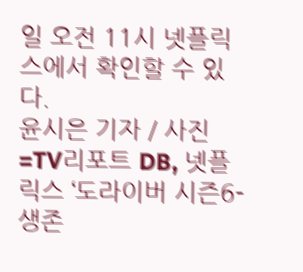일 오전 11시 넷플릭스에서 확인할 수 있다.
윤시은 기자 / 사진=TV리포트 DB, 넷플릭스 ‘도라이버 시즌6-생존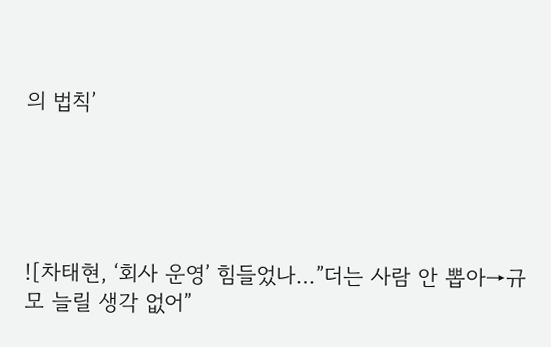의 법칙’





![차태현, ‘회사 운영’ 힘들었나…”더는 사람 안 뽑아→규모 늘릴 생각 없어”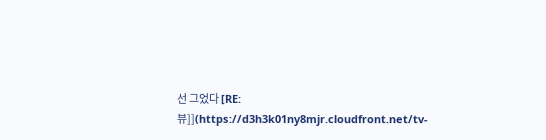선 그었다 [RE:뷰]](https://d3h3k01ny8mjr.cloudfront.net/tv-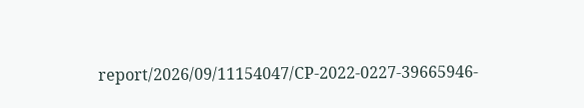report/2026/09/11154047/CP-2022-0227-39665946-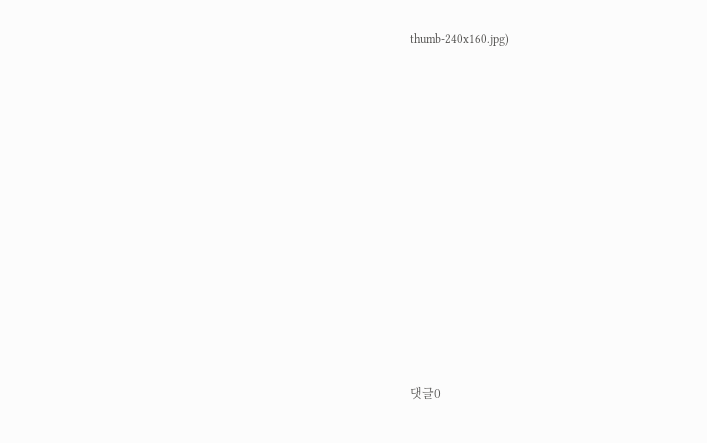thumb-240x160.jpg)













댓글0